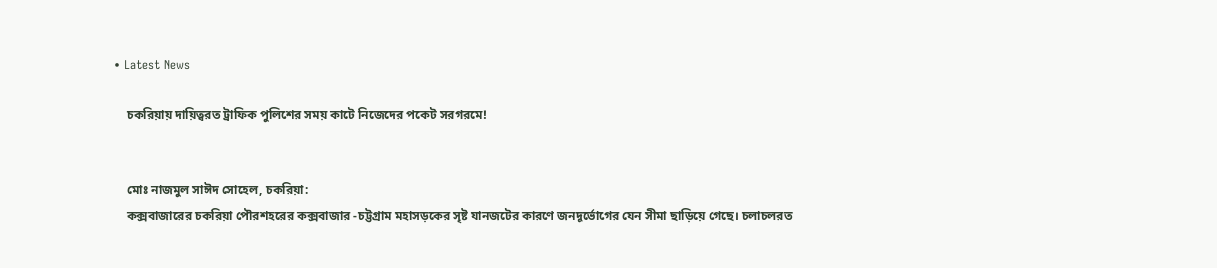• Latest News

    চকরিয়ায় দায়িত্বরত ট্রাফিক পুলিশের সময় কাটে নিজেদের পকেট সরগরমে!


    মোঃ নাজমুল সাঈদ সোহেল, চকরিয়া:
    কক্সবাজারের চকরিয়া পৌরশহরের কক্সবাজার -চট্টগ্রাম মহাসড়কের সৃষ্ট যানজটের কারণে জনদূর্ভোগের যেন সীমা ছাড়িয়ে গেছে। চলাচলরত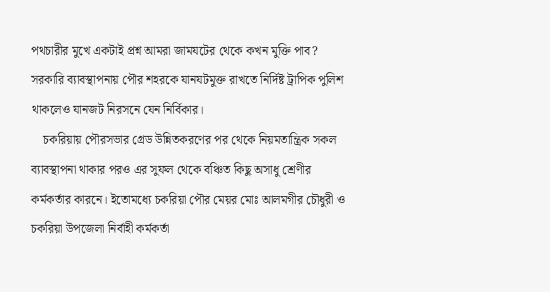পথচারীর মুখে একটাই প্রশ্ন আমরা জামযটের থেকে কখন মুক্তি পাব? সরকারি ব্যাবস্থাপনায় পৌর শহরকে যানযটমুক্ত রাখতে নির্দিষ্ট ট্রাপিক পুলিশ থাকলেও যানজট নিরসনে যেন নির্বিকার।
    চকরিয়ায় পৌরসভার গ্রেড উন্নিতকরণের পর থেকে নিয়মতান্ত্রিক সকল ব্যাবস্থাপনা থাকার পরও এর সুফল থেকে বঞ্চিত কিছু অসাধু শ্রেণীর কর্মকর্তার কারনে। ইতোমধ্যে চকরিয়া পৌর মেয়র মোঃ আলমগীর চৌধুরী ও চকরিয়া উপজেলা নির্বাহী কর্মকর্তা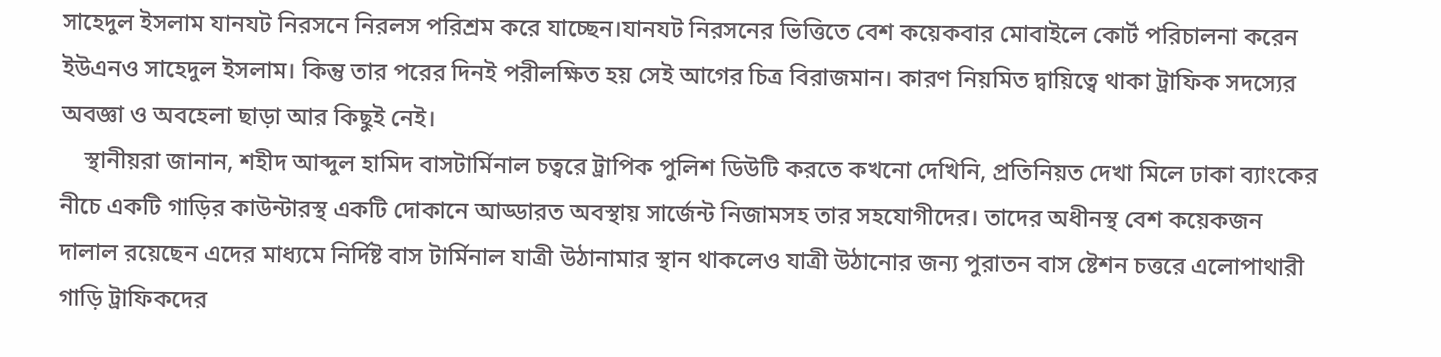সাহেদুল ইসলাম যানযট নিরসনে নিরলস পরিশ্রম করে যাচ্ছেন।যানযট নিরসনের ভিত্তিতে বেশ কয়েকবার মোবাইলে কোর্ট পরিচালনা করেন ইউএনও সাহেদুল ইসলাম। কিন্তু তার পরের দিনই পরীলক্ষিত হয় সেই আগের চিত্র বিরাজমান। কারণ নিয়মিত দ্বায়িত্বে থাকা ট্রাফিক সদস্যের অবজ্ঞা ও অবহেলা ছাড়া আর কিছুই নেই।
    স্থানীয়রা জানান, শহীদ আব্দুল হামিদ বাসটার্মিনাল চত্বরে ট্রাপিক পুলিশ ডিউটি করতে কখনো দেখিনি, প্রতিনিয়ত দেখা মিলে ঢাকা ব্যাংকের নীচে একটি গাড়ির কাউন্টারস্থ একটি দোকানে আড্ডারত অবস্থায় সার্জেন্ট নিজামসহ তার সহযোগীদের। তাদের অধীনস্থ বেশ কয়েকজন দালাল রয়েছেন এদের মাধ্যমে নির্দিষ্ট বাস টার্মিনাল যাত্রী উঠানামার স্থান থাকলেও যাত্রী উঠানোর জন্য পুরাতন বাস ষ্টেশন চত্তরে এলোপাথারী গাড়ি ট্রাফিকদের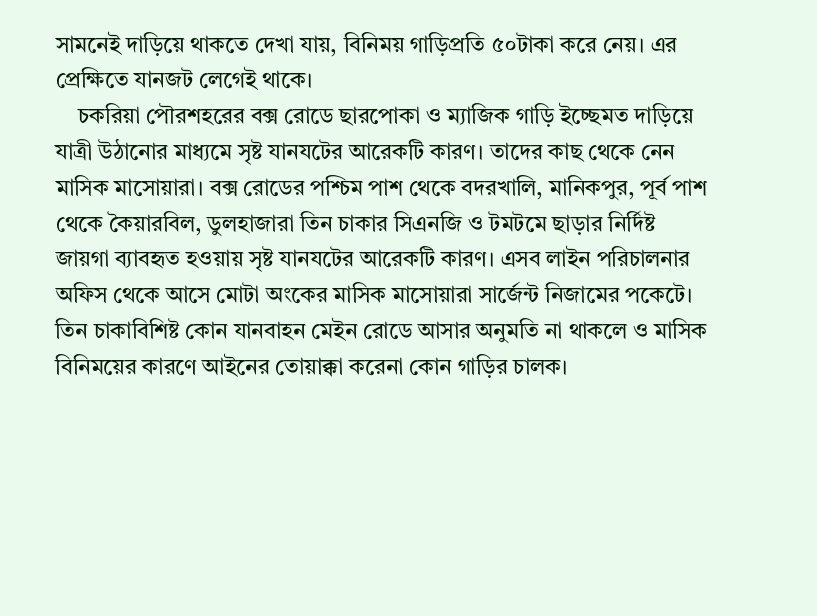সামনেই দাড়িয়ে থাকতে দেখা যায়, বিনিময় গাড়িপ্রতি ৫০টাকা করে নেয়। এর প্রেক্ষিতে যানজট লেগেই থাকে।
    চকরিয়া পৌরশহরের বক্স রোডে ছারপোকা ও ম্যাজিক গাড়ি ইচ্ছেমত দাড়িয়ে যাত্রী উঠানোর মাধ্যমে সৃষ্ট যানযটের আরেকটি কারণ। তাদের কাছ থেকে নেন মাসিক মাসোয়ারা। বক্স রোডের পশ্চিম পাশ থেকে বদরখালি, মানিকপুর, পূর্ব পাশ থেকে কৈয়ারবিল, ডুলহাজারা তিন চাকার সিএনজি ও টমটমে ছাড়ার নির্দিষ্ট জায়গা ব্যাবহৃত হওয়ায় সৃষ্ট যানযটের আরেকটি কারণ। এসব লাইন পরিচালনার অফিস থেকে আসে মোটা অংকের মাসিক মাসোয়ারা সার্জেন্ট নিজামের পকেটে। তিন চাকাবিশিষ্ট কোন যানবাহন মেইন রোডে আসার অনুমতি না থাকলে ও মাসিক বিনিময়ের কারণে আইনের তোয়াক্কা করেনা কোন গাড়ির চালক।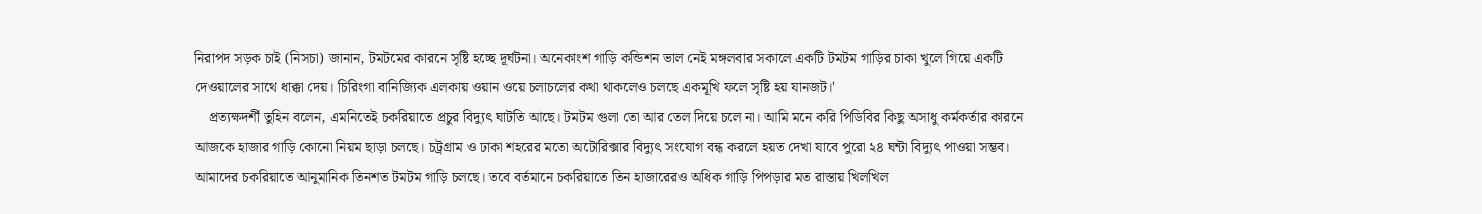নিরাপদ সড়ক চাই (নিসচা) জানান, টমটমের কারনে সৃষ্টি হচ্ছে দূর্ঘটনা। অনেকাংশ গাড়ি কন্ডিশন ভাল নেই মঙ্গলবার সকালে একটি টমটম গাড়ির চাকা খুলে গিয়ে একটি দেওয়ালের সাথে ধাক্কা দেয়। চিরিংগা বানিজ্যিক এলকায় ওয়ান ওয়ে চলাচলের কথা থাকলেও চলছে একমূখি ফলে সৃষ্টি হয় যানজট।'
    প্রত্যক্ষদর্শী তুহিন বলেন, এমনিতেই চকরিয়াতে প্রচুর বিদ্যুৎ ঘাটতি আছে। টমটম গুলা তো আর তেল দিয়ে চলে না। আমি মনে করি পিডিবির কিছু অসাধু কর্মকর্তার কারনে আজকে হাজার গাড়ি কোনো নিয়ম ছাড়া চলছে। চট্রগ্রাম ও ঢাকা শহরের মতো অটোরিক্সার বিদ্যুৎ সংযোগ বন্ধ করলে হয়ত দেখা যাবে পুরো ২৪ ঘন্টা বিদ্যুৎ পাওয়া সম্ভব। আমাদের চকরিয়াতে আনুমানিক তিনশত টমটম গাড়ি চলছে। তবে বর্তমানে চকরিয়াতে তিন হাজারেরও অধিক গাড়ি পিপড়ার মত রাস্তায় খিলখিল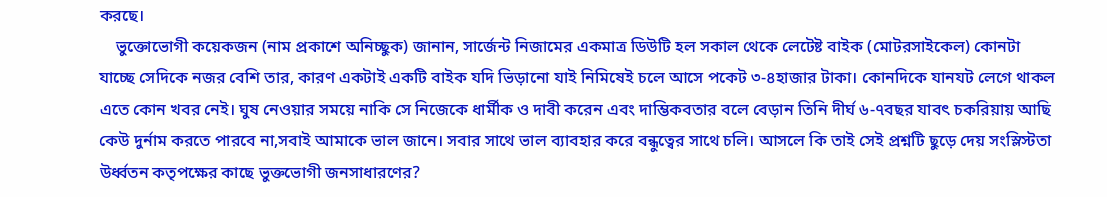করছে।
    ভুক্তোভোগী কয়েকজন (নাম প্রকাশে অনিচ্ছুক) জানান, সার্জেন্ট নিজামের একমাত্র ডিউটি হল সকাল থেকে লেটেষ্ট বাইক (মোটরসাইকেল) কোনটা যাচ্ছে সেদিকে নজর বেশি তার, কারণ একটাই একটি বাইক যদি ভিড়ানো যাই নিমিষেই চলে আসে পকেট ৩-৪হাজার টাকা। কোনদিকে যানযট লেগে থাকল এতে কোন খবর নেই। ঘুষ নেওয়ার সময়ে নাকি সে নিজেকে ধার্মীক ও দাবী করেন এবং দাম্ভিকবতার বলে বেড়ান তিনি দীর্ঘ ৬-৭বছর যাবৎ চকরিয়ায় আছি কেউ দুর্নাম করতে পারবে না,সবাই আমাকে ভাল জানে। সবার সাথে ভাল ব্যাবহার করে বন্ধুত্বের সাথে চলি। আসলে কি তাই সেই প্রশ্নটি ছুড়ে দেয় সংস্লিস্টতা উর্ধ্বতন কতৃপক্ষের কাছে ভুক্তভোগী জনসাধারণের?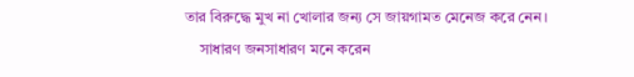তার বিরুদ্ধে মুখ না খোলার জন্য সে জায়গামত মেনেজ করে নেন।
    সাধারণ জনসাধারণ মনে করেন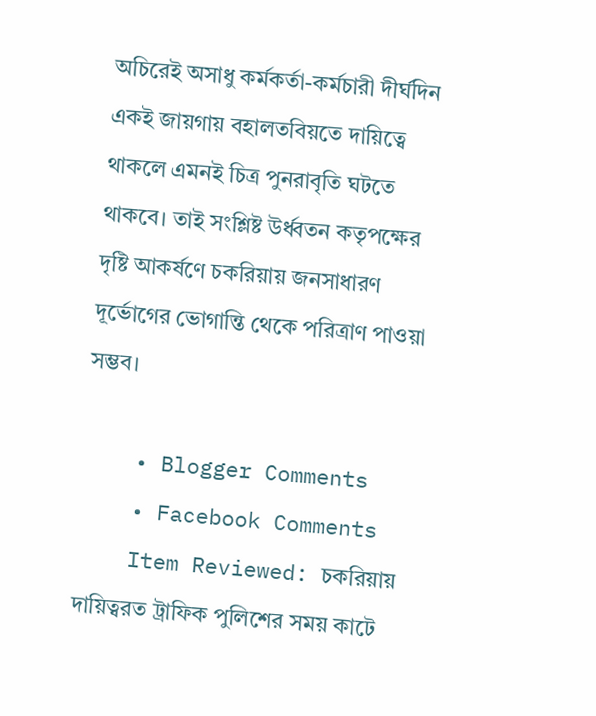অচিরেই অসাধু কর্মকর্তা-কর্মচারী দীর্ঘদিন একই জায়গায় বহালতবিয়তে দায়িত্বে থাকলে এমনই চিত্র পুনরাবৃতি ঘটতে থাকবে। তাই সংশ্লিষ্ট উর্ধ্বতন কতৃপক্ষের দৃষ্টি আকর্ষণে চকরিয়ায় জনসাধারণ দূর্ভোগের ভোগান্তি থেকে পরিত্রাণ পাওয়া সম্ভব।

    • Blogger Comments
    • Facebook Comments
    Item Reviewed: চকরিয়ায় দায়িত্বরত ট্রাফিক পুলিশের সময় কাটে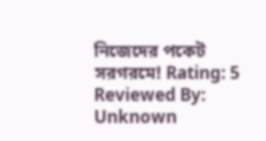নিজেদের পকেট সরগরমে! Rating: 5 Reviewed By: Unknown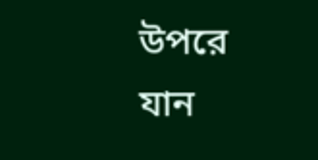উপরে যান